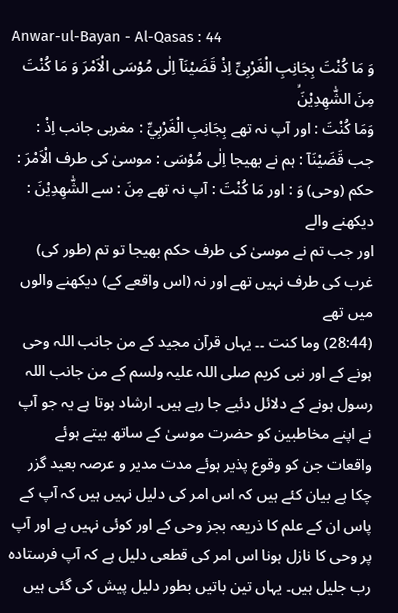Anwar-ul-Bayan - Al-Qasas : 44
وَ مَا كُنْتَ بِجَانِبِ الْغَرْبِیِّ اِذْ قَضَیْنَاۤ اِلٰى مُوْسَى الْاَمْرَ وَ مَا كُنْتَ مِنَ الشّٰهِدِیْنَۙ
وَمَا كُنْتَ : اور آپ نہ تھے بِجَانِبِ الْغَرْبِيِّ : مغربی جانب اِذْ : جب قَضَيْنَآ : ہم نے بھیجا اِلٰى مُوْسَى : موسیٰ کی طرف الْاَمْرَ : حکم (وحی) وَ : اور مَا كُنْتَ : آپ نہ تھے مِنَ : سے الشّٰهِدِيْنَ : دیکھنے والے
اور جب تم نے موسیٰ کی طرف حکم بھیجا تو تم (طور کی) غرب کی طرف نہیں تھے اور نہ (اس واقعے کے) دیکھنے والوں میں تھے
(28:44) وما کنت ۔۔ یہاں قرآن مجید کے من جانب اللہ وحی ہونے کے اور نبی کریم صلی اللہ علیہ ولسم کے من جانب اللہ رسول ہونے کے دلائل دئیے جا رہے ہیں۔ ارشاد ہوتا ہے یہ جو آپ نے اپنے مخاطبین کو حضرت موسیٰ کے ساتھ بیتے ہوئے واقعات جن کو وقوع پذیر ہوئے مدت مدیر و عرصہ بعید گزر چکا ہے بیان کئے ہیں کہ اس امر کی دلیل نہیں ہیں کہ آپ کے پاس ان کے علم کا ذریعہ بجز وحی کے اور کوئی نہیں ہے اور آپ پر وحی کا نازل ہونا اس امر کی قطعی دلیل ہے کہ آپ فرستادہ رب جلیل ہیں۔ یہاں تین باتیں بطور دلیل پیش کی گئی ہیں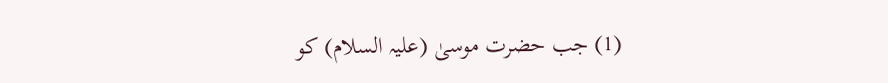(1) جب حضرت موسیٰ (علیہ السلام) کو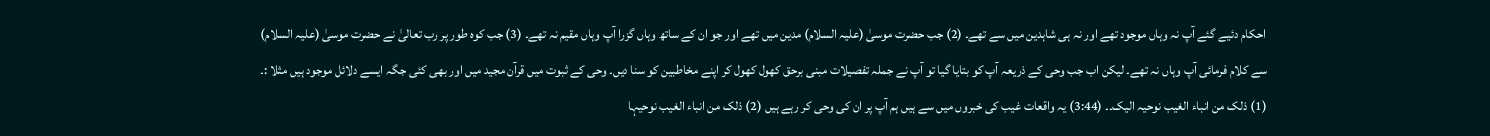احکام دئیے گئے آپ نہ وہاں موجود تھے اور نہ ہی شاہدین میں سے تھے۔ (2) جب حضرت موسیٰ (علیہ السلام) مدین میں تھے اور جو ان کے ساتھ وہاں گزرا آپ وہاں مقیم نہ تھے۔ (3) جب کوہ طور پر رب تعالیٰ نے حضرت موسیٰ (علیہ السلام) سے کلام فرمائی آپ وہاں نہ تھے۔ لیکن اب جب وحی کے ذریعہ آپ کو بتایا گیا تو آپ نے جملہ تفصیلات مبنی برحق کھول کھول کر اپنے مخاطبین کو سنا دیں۔ وحی کے ثبوت میں قرآن مجید میں اور بھی کئی جگہ ایسے دلائل موجود ہیں مثلا :۔ (1) ذلک من انباء الغیب نوحیہ الیک۔۔ (3:44) یہ واقعات غیب کی خبروں میں سے ہیں ہم آپ پر ان کی وحی کر رہے ہیں (2) ذلک من انباء الغیب نوحیہا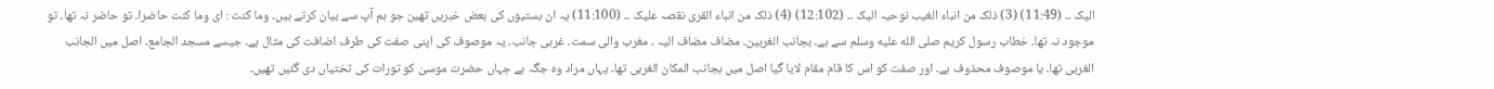الیک ۔۔ (11:49) (3) ذلک من انباء الغیب نوحیہ الیک ۔۔ (12:102) (4) ذلک من انباء القری نقصہ علیک ۔۔ (11:100) یہ ان بستیوں کی بعض خبریں تھین جو ہم آپ سے بیان کرتے ہیں۔ وما کنت : ای وما کنت حاضرا۔ تو حاضر نہ تھا۔ تو موجود نہ تھا۔ خطاب رسول کریم صلى الله عليه وسلم سے ہے۔ بجانب الغربین۔ مضاف مضاف الیہ ۔ مغرب والی سمت۔ غربی جانب۔ یہ موصوف کی اپنی صفت کی طرف اضافت کی مثال ہے۔ جیسے مسجد الجامع۔ اصل میں الجانب الغربی تھا۔ یا موصوف محذوف ہے۔ اور صفت کو اس کا قام مقام لایا گیا اصل میں بجانب المکان الغربی تھا۔ یہاں مراد وہ جگہ ہے جہاں حضرت موسیٰ کو تورات کی تختیاں دی گئیں تھیں۔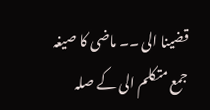قضینا الی ۔۔ ماضی کا صیغہ جمع متکلم الی کے صلہ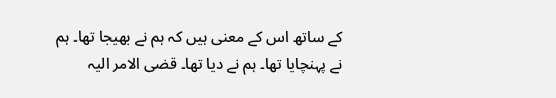کے ساتھ اس کے معنی ہیں کہ ہم نے بھیجا تھا۔ ہم نے پہنچایا تھا۔ ہم نے دیا تھا۔ قضی الامر الیہ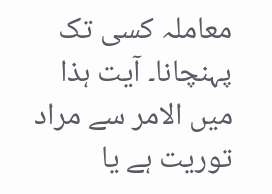معاملہ کسی تک پہنچانا۔ آیت ہذا میں الامر سے مراد توریت ہے یا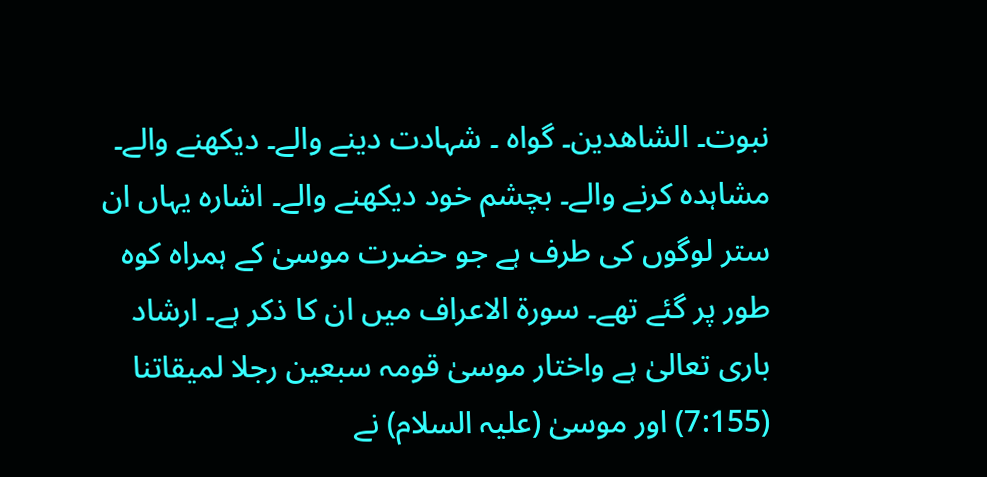نبوت۔ الشاھدین۔ گواہ ۔ شہادت دینے والے۔ دیکھنے والے۔ مشاہدہ کرنے والے۔ بچشم خود دیکھنے والے۔ اشارہ یہاں ان ستر لوگوں کی طرف ہے جو حضرت موسیٰ کے ہمراہ کوہ طور پر گئے تھے۔ سورة الاعراف میں ان کا ذکر ہے۔ ارشاد باری تعالیٰ ہے واختار موسیٰ قومہ سبعین رجلا لمیقاتنا (7:155) اور موسیٰ (علیہ السلام) نے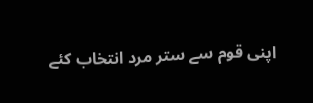اپنی قوم سے ستر مرد انتخاب کئے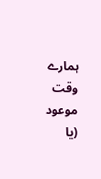ہمارے وقت موعود (یا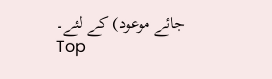جائے موعود) کے لئے۔
Top